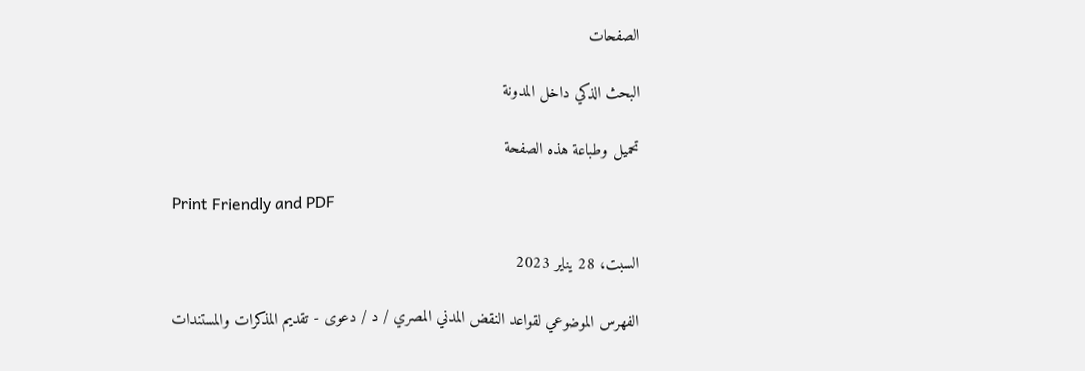الصفحات

البحث الذكي داخل المدونة

تحميل وطباعة هذه الصفحة

Print Friendly and PDF

السبت، 28 يناير 2023

الفهرس الموضوعي لقواعد النقض المدني المصري / د / دعوى - تقديم المذكرات والمستندات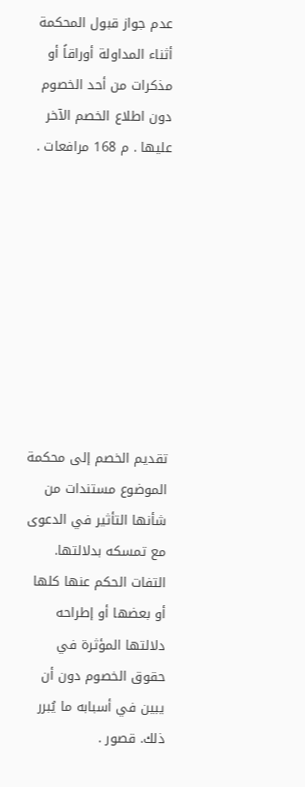عدم جواز قبول المحكمة أثناء المداولة أوراقاً أو مذكرات من أحد الخصوم دون اطلاع الخصم الآخر عليها . م 168 مرافعات .









تقديم الخصم إلى محكمة الموضوع مستندات من شأنها التأثير في الدعوى مع تمسكه بدلالتها. التفات الحكم عنها كلها أو بعضها أو إطراحه دلالتها المؤثرة في حقوق الخصوم دون أن يبين في أسبابه ما يُبرر ذلك. قصور .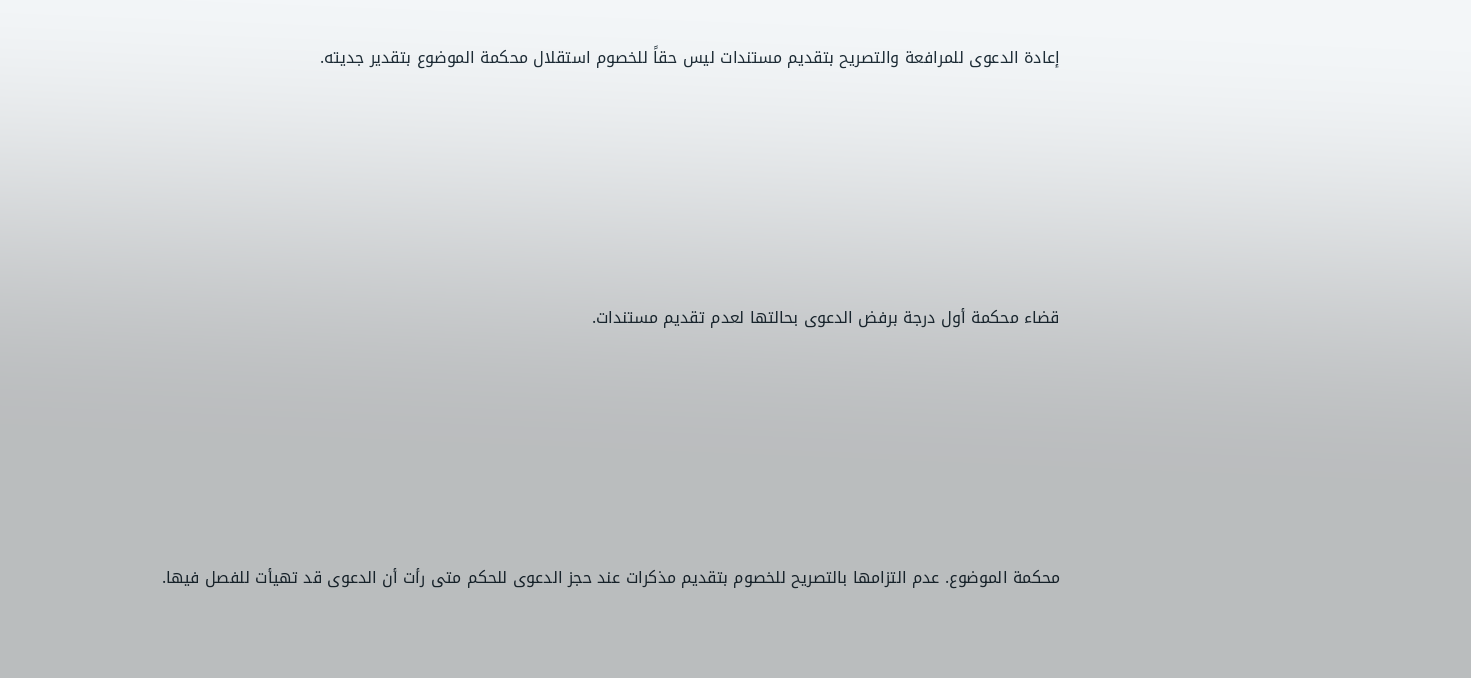إعادة الدعوى للمرافعة والتصريح بتقديم مستندات ليس حقاً للخصوم استقلال محكمة الموضوع بتقدير جديته.









قضاء محكمة أول درجة برفض الدعوى بحالتها لعدم تقديم مستندات.









محكمة الموضوع. عدم التزامها بالتصريح للخصوم بتقديم مذكرات عند حجز الدعوى للحكم متى رأت أن الدعوى قد تهيأت للفصل فيها.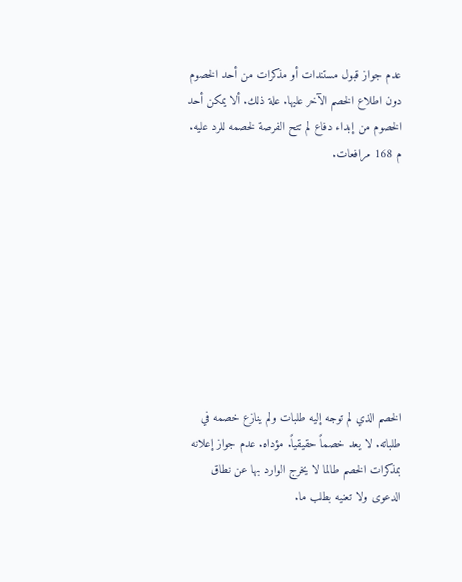عدم جواز قبول مستندات أو مذكرات من أحد الخصوم دون اطلاع الخصم الآخر عليها. علة ذلك. ألا يمكن أحد الخصوم من إبداء دفاع لم تتح الفرصة لخصمه للرد عليه. م 168 مرافعات.









الخصم الذي لم توجه إليه طلبات ولم ينازع خصمه في طلباته. لا يعد خصماً حقيقياً. مؤداه. عدم جواز إعلانه بمذكرات الخصم طالما لا يخرج الوارد بها عن نطاق الدعوى ولا تعنيه بطلب ما.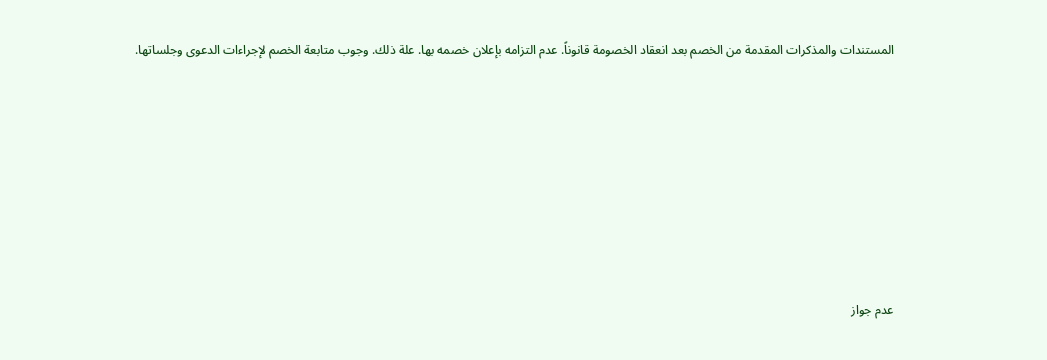المستندات والمذكرات المقدمة من الخصم بعد انعقاد الخصومة قانوناً. عدم التزامه بإعلان خصمه بها. علة ذلك. وجوب متابعة الخصم لإجراءات الدعوى وجلساتها.









عدم جواز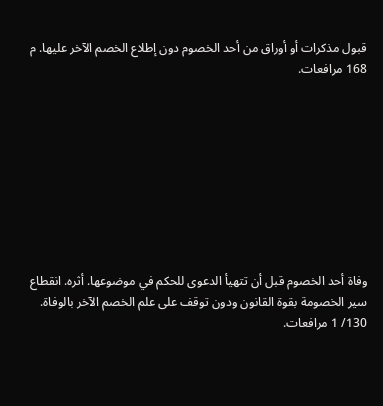قبول مذكرات أو أوراق من أحد الخصوم دون إطلاع الخصم الآخر عليها. م 168 مرافعات.









وفاة أحد الخصوم قبل أن تتهيأ الدعوى للحكم في موضوعها. أثره. انقطاع سير الخصومة بقوة القانون ودون توقف على علم الخصم الآخر بالوفاة. 130/ 1 مرافعات.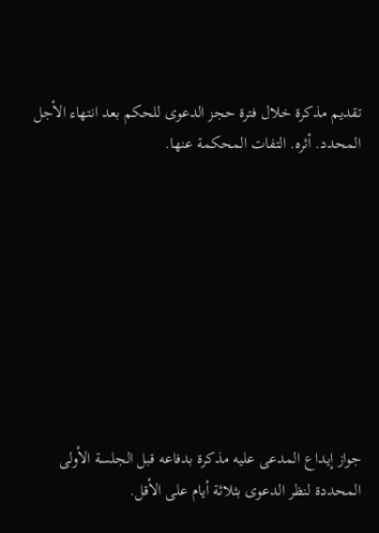تقديم مذكرة خلال فترة حجز الدعوى للحكم بعد انتهاء الأجل المحدد. أثره. التفات المحكمة عنها.









جواز إيداع المدعى عليه مذكرة بدفاعه قبل الجلسة الأولى المحددة لنظر الدعوى بثلاثة أيام على الأقل.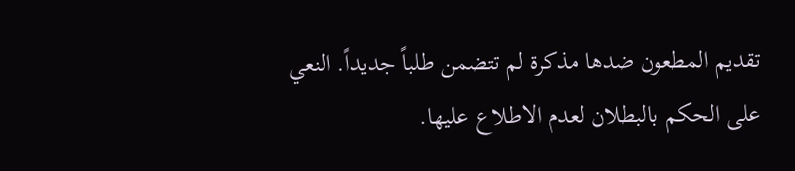تقديم المطعون ضدها مذكرة لم تتضمن طلباً جديداً. النعي على الحكم بالبطلان لعدم الاطلاع عليها.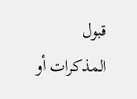قبول المذكرات أو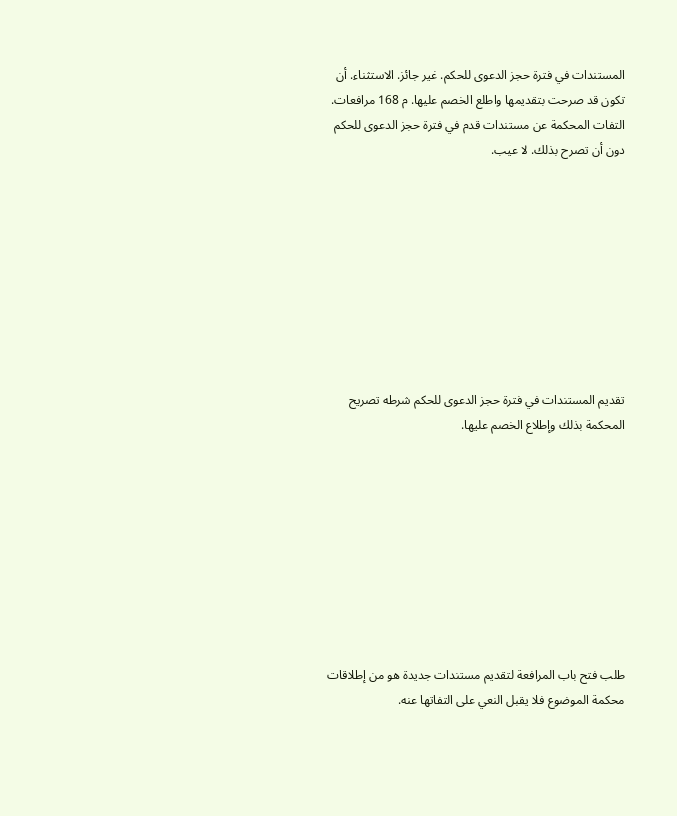المستندات في فترة حجز الدعوى للحكم. غير جائز. الاستثناء. أن تكون قد صرحت بتقديمها واطلع الخصم عليها. م 168 مرافعات. التفات المحكمة عن مستندات قدم في فترة حجز الدعوى للحكم دون أن تصرح بذلك. لا عيب.









تقديم المستندات في فترة حجز الدعوى للحكم شرطه تصريح المحكمة بذلك وإطلاع الخصم عليها.









طلب فتح باب المرافعة لتقديم مستندات جديدة هو من إطلاقات محكمة الموضوع فلا يقبل النعي على التفاتها عنه.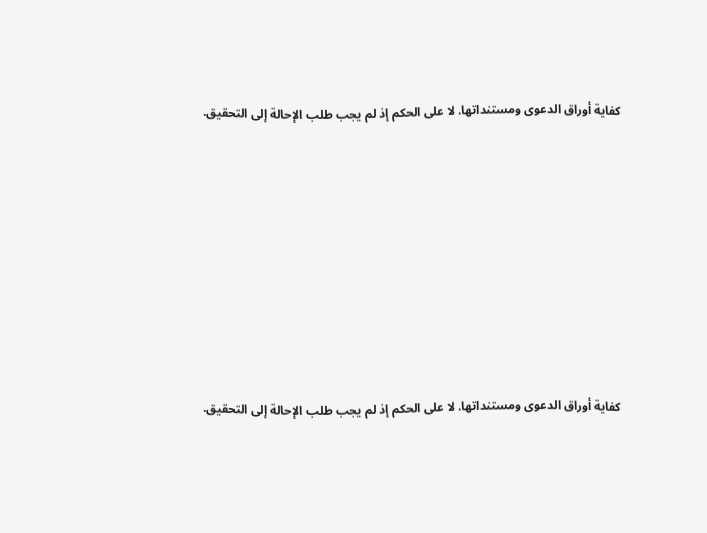كفاية أوراق الدعوى ومستنداتها. لا على الحكم إذ لم يجب طلب الإحالة إلى التحقيق.









كفاية أوراق الدعوى ومستنداتها. لا على الحكم إذ لم يجب طلب الإحالة إلى التحقيق.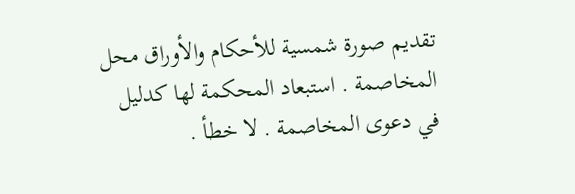تقديم صورة شمسية للأحكام والأوراق محل المخاصمة . استبعاد المحكمة لها كدليل في دعوى المخاصمة . لا خطأ .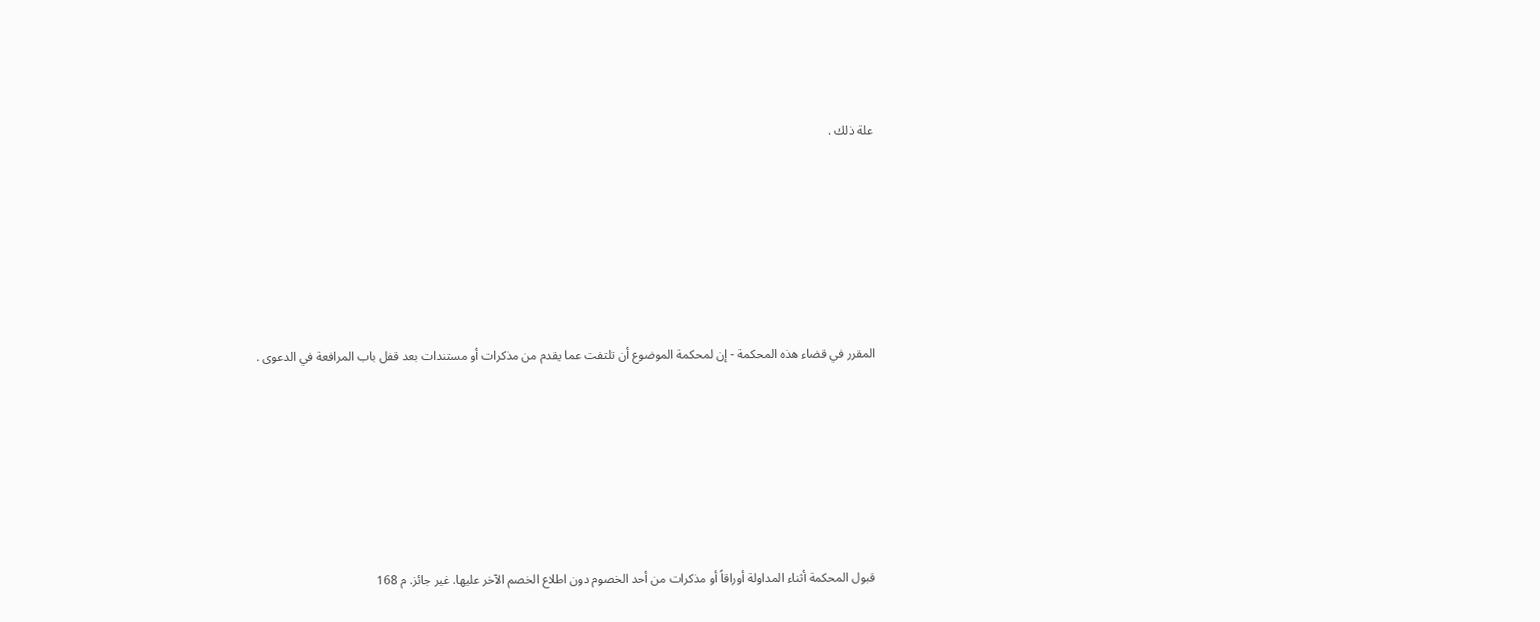علة ذلك .









المقرر في قضاء هذه المحكمة - إن لمحكمة الموضوع أن تلتفت عما يقدم من مذكرات أو مستندات بعد قفل باب المرافعة في الدعوى .









قبول المحكمة أثناء المداولة أوراقاً أو مذكرات من أحد الخصوم دون اطلاع الخصم الآخر عليها. غير جائز. م 168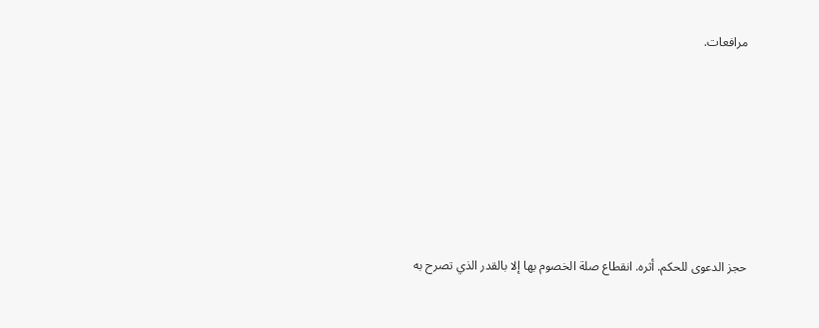مرافعات.









حجز الدعوى للحكم. أثره. انقطاع صلة الخصوم بها إلا بالقدر الذي تصرح به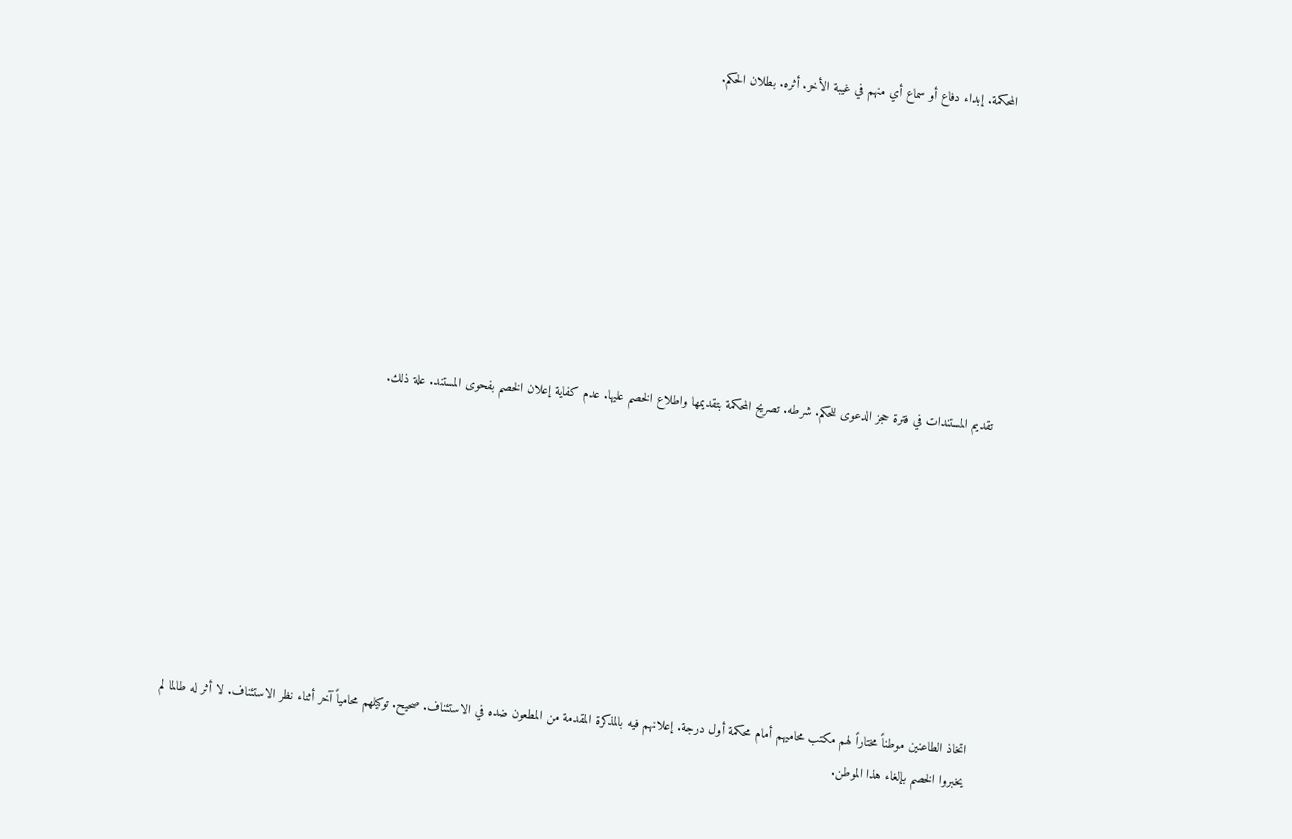المحكمة. إبداء دفاع أو سماع أي منهم في غيبة الأخر. أثره. بطلان الحكم.









تقديم المستندات في فترة حجز الدعوى للحكم. شرطه. تصريح المحكمة بتقديمها واطلاع الخصم عليها. عدم كفاية إعلان الخصم بفحوى المستند. علة ذلك.









اتخاذ الطاعنين موطناً مختاراً لهم مكتب محاميهم أمام محكمة أول درجة. إعلانهم فيه بالمذكرة المقدمة من المطعون ضده في الاستئناف. صحيح. توكيلهم محامياً آخر أثناء نظر الاستئناف. لا أثر له طالما لم يخبروا الخصم بإلغاء هذا الموطن.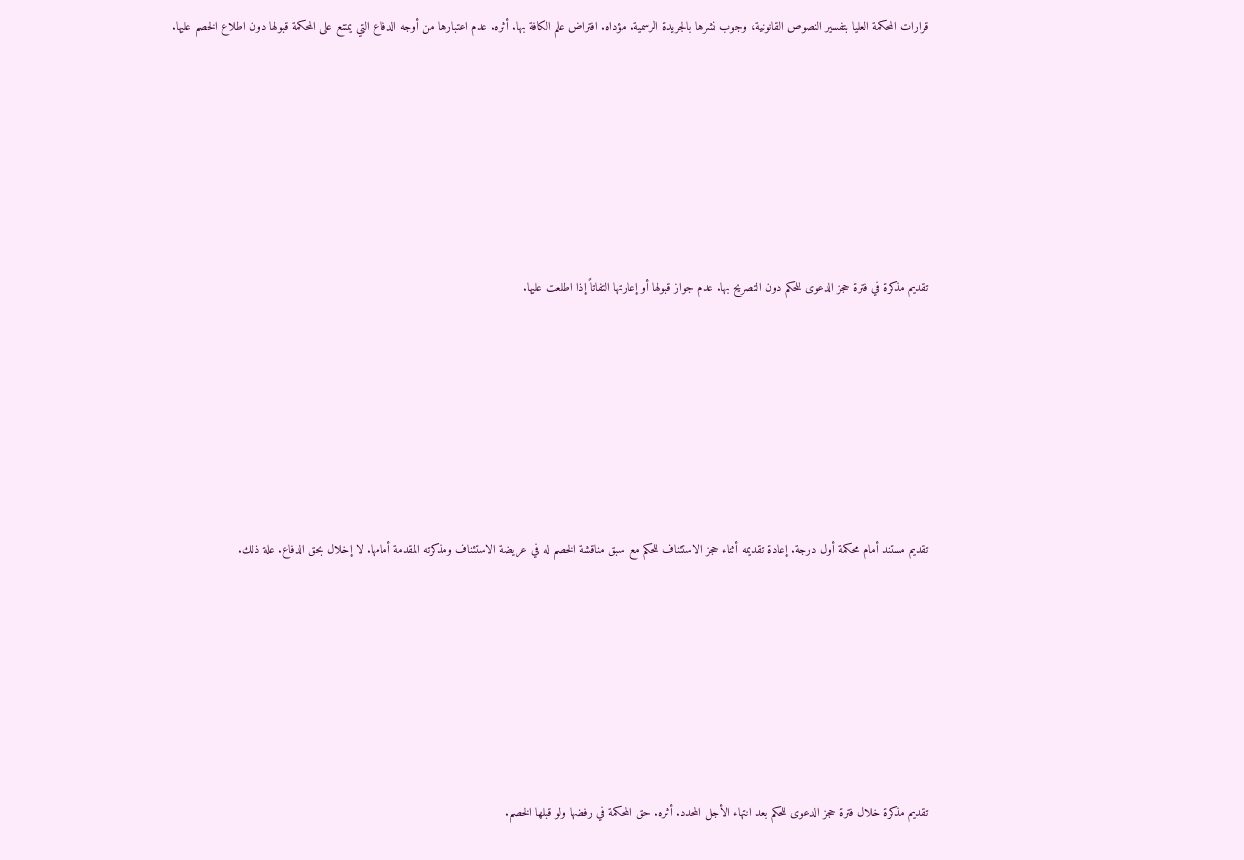قرارات المحكمة العليا بتفسير النصوص القانونية، وجوب نشرها بالجريدة الرسمية. مؤداه. افتراض علم الكافة بها. أثره. عدم اعتبارها من أوجه الدفاع التي يمتنع على المحكمة قبولها دون اطلاع الخصم عليها.









تقديم مذكرة في فترة حجز الدعوى للحكم دون التصريح بها. عدم جواز قبولها أو إعارتها التفاتاً إذا اطلعت عليها.









تقديم مستند أمام محكمة أول درجة. إعادة تقديمه أثناء حجز الاستئناف للحكم مع سبق مناقشة الخصم له في عريضة الاستئناف ومذكرته المقدمة أمامها. لا إخلال بحق الدفاع. علة ذلك.









تقديم مذكرة خلال فترة حجز الدعوى للحكم بعد انتهاء الأجل المحدد. أثره. حق المحكمة في رفضها ولو قبلها الخصم.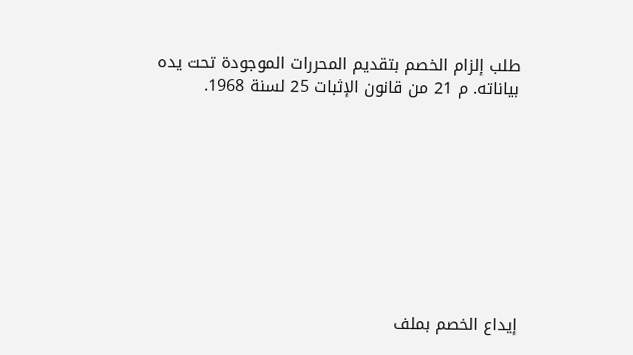طلب إلزام الخصم بتقديم المحررات الموجودة تحت يده بياناته. م 21 من قانون الإثبات 25 لسنة 1968.









إيداع الخصم بملف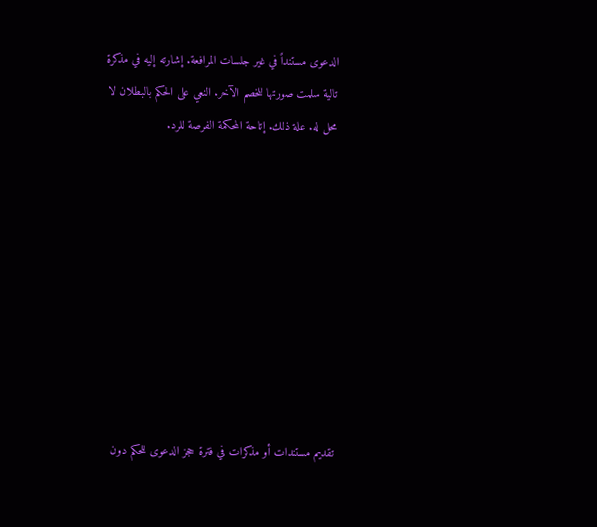الدعوى مستنداً في غير جلسات المرافعة. إشارته إليه في مذكرة تالية سلمت صورتها للخصم الآخر. النعي على الحكم بالبطلان لا محل له. علة ذلك. إتاحة المحكمة الفرصة للرد.









تقديم مستندات أو مذكرات في فترة حجز الدعوى للحكم دون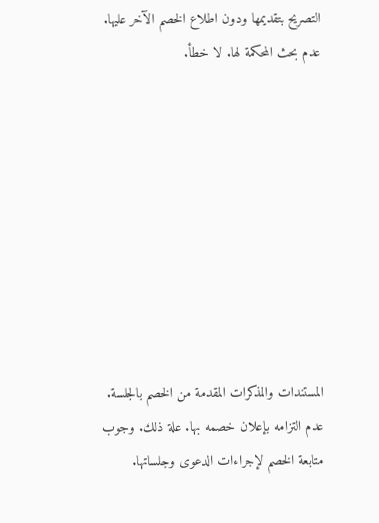التصريح بتقديمها ودون اطلاع الخصم الآخر عليها. عدم بحث المحكمة لها. لا خطأ.









المستندات والمذكرات المقدمة من الخصم بالجلسة. عدم التزامه بإعلان خصمه بها. علة ذلك. وجوب متابعة الخصم لإجراءات الدعوى وجلساتها.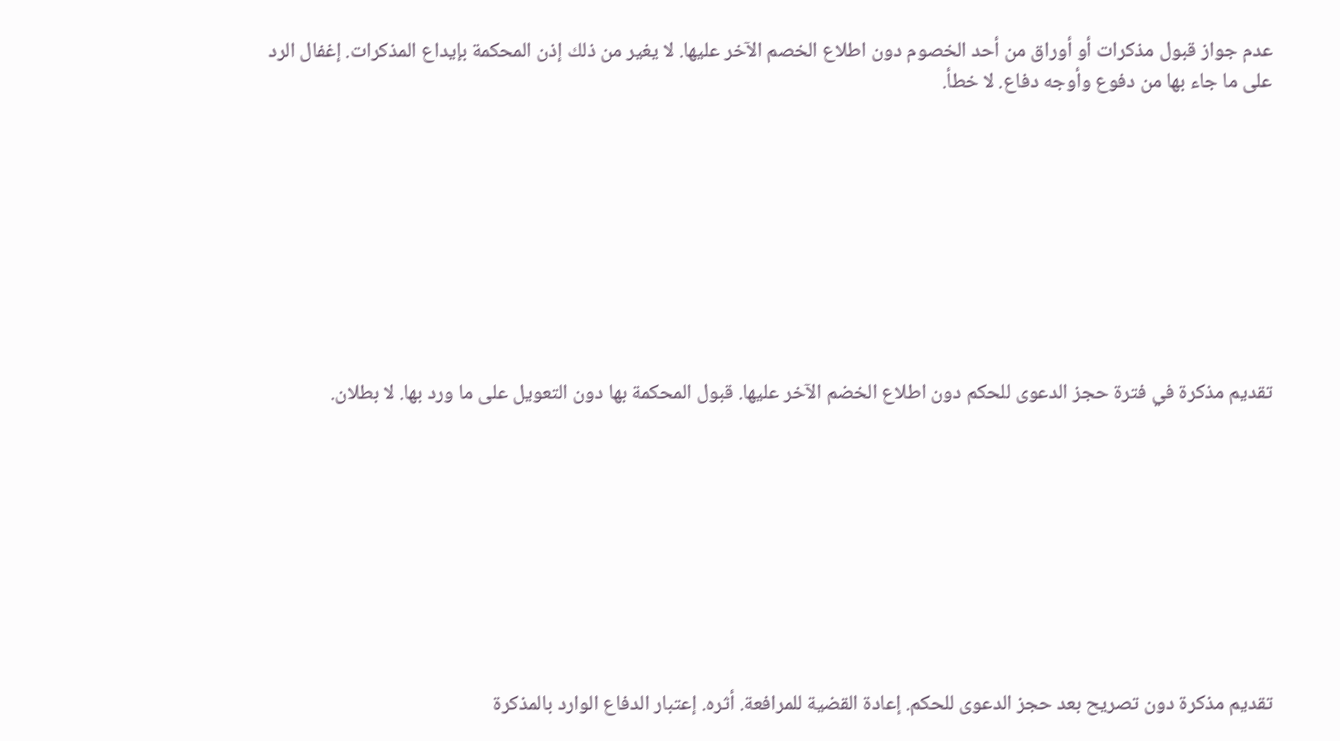عدم جواز قبول مذكرات أو أوراق من أحد الخصوم دون اطلاع الخصم الآخر عليها. لا يغير من ذلك إذن المحكمة بإيداع المذكرات. إغفال الرد على ما جاء بها من دفوع وأوجه دفاع. لا خطأ.









تقديم مذكرة في فترة حجز الدعوى للحكم دون اطلاع الخضم الآخر عليها. قبول المحكمة بها دون التعويل على ما ورد بها. لا بطلان.









تقديم مذكرة دون تصريح بعد حجز الدعوى للحكم. إعادة القضية للمرافعة. أثره. إعتبار الدفاع الوارد بالمذكرة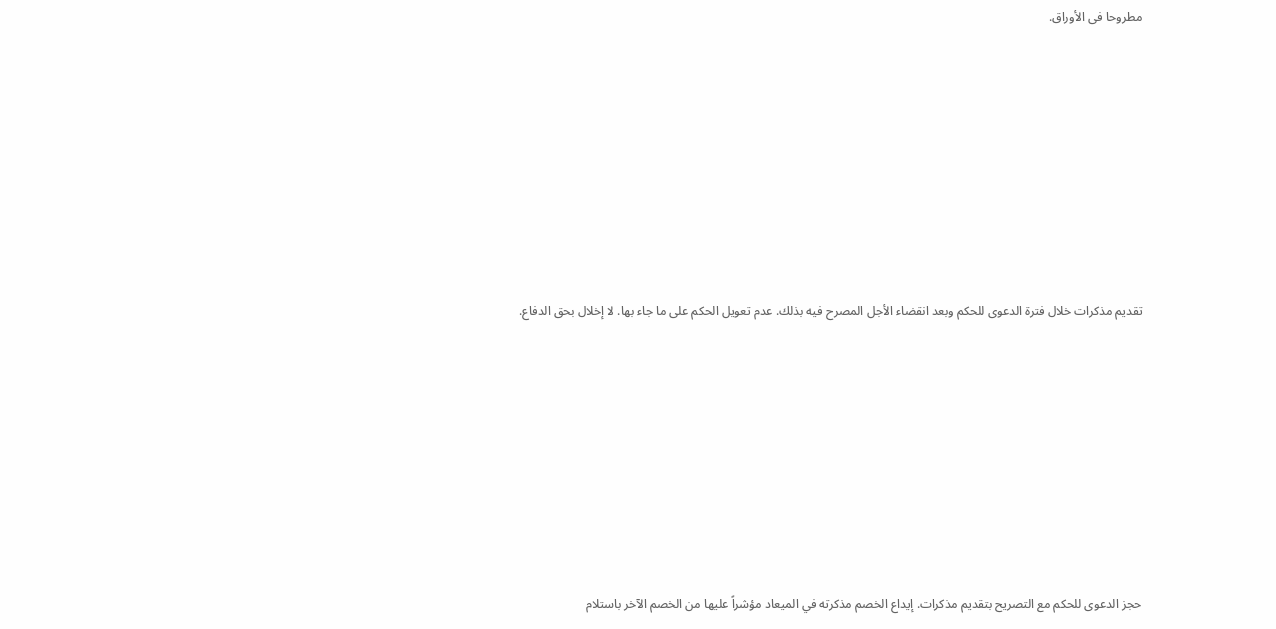مطروحا فى الأوراق.









تقديم مذكرات خلال فترة الدعوى للحكم وبعد انقضاء الأجل المصرح فيه بذلك. عدم تعويل الحكم على ما جاء بها. لا إخلال بحق الدفاع.









حجز الدعوى للحكم مع التصريح بتقديم مذكرات. إيداع الخصم مذكرته في الميعاد مؤشراً عليها من الخصم الآخر باستلام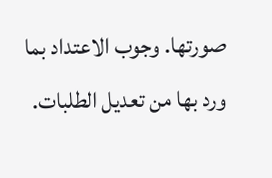صورتها. وجوب الاعتداد بما ورد بها من تعديل الطلبات.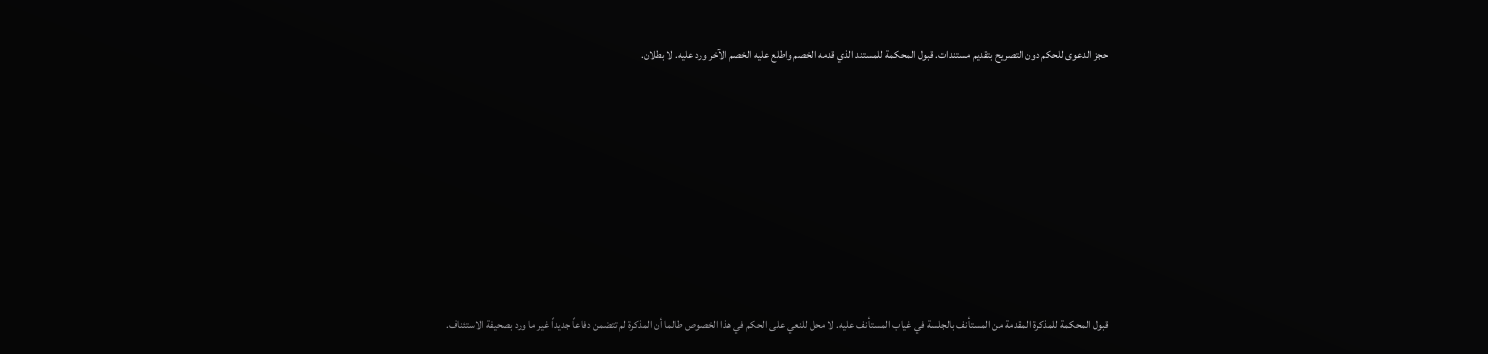حجز الدعوى للحكم دون التصريح بتقديم مستندات. قبول المحكمة للمستند الذي قدمه الخصم واطلع عليه الخصم الآخر ورد عليه. لا بطلان.









قبول المحكمة للمذكرة المقدمة من المستأنف بالجلسة في غياب المستأنف عليه. لا محل للنعي على الحكم في هذا الخصوص طالما أن المذكرة لم تتضمن دفاعاً جديداً غير ما ورد بصحيفة الاستئناف.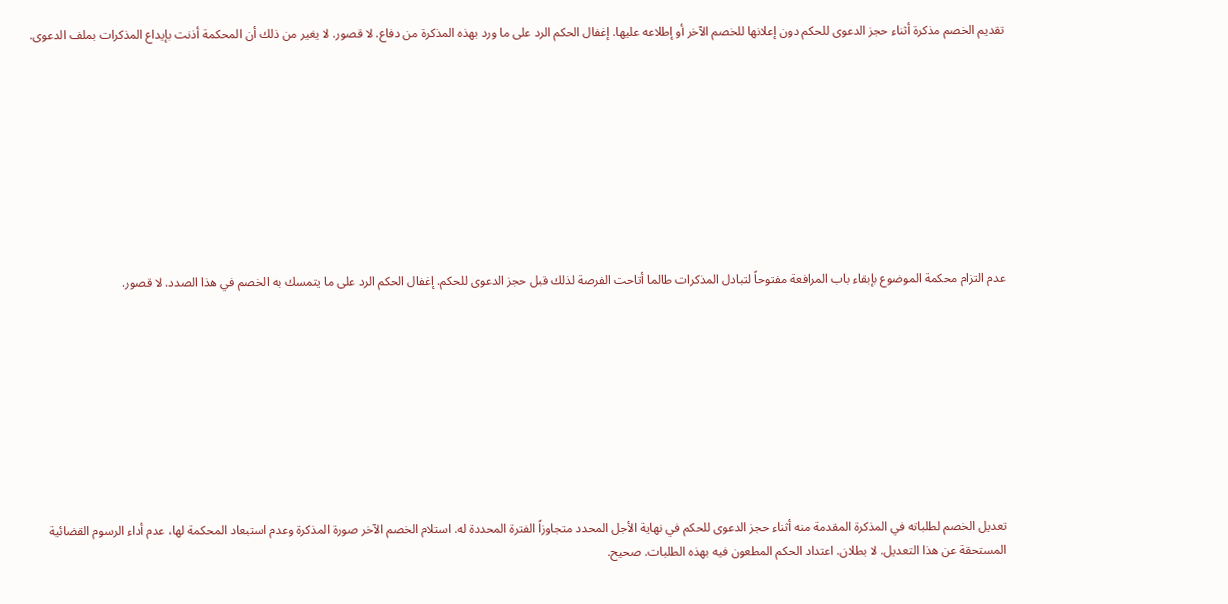تقديم الخصم مذكرة أثناء حجز الدعوى للحكم دون إعلانها للخصم الآخر أو إطلاعه عليها. إغفال الحكم الرد على ما ورد بهذه المذكرة من دفاع. لا قصور. لا يغير من ذلك أن المحكمة أذنت بإيداع المذكرات بملف الدعوى.









عدم التزام محكمة الموضوع بإبقاء باب المرافعة مفتوحاً لتبادل المذكرات طالما أتاحت الفرصة لذلك قبل حجز الدعوى للحكم. إغفال الحكم الرد على ما يتمسك به الخصم في هذا الصدد. لا قصور.









تعديل الخصم لطلباته في المذكرة المقدمة منه أثناء حجز الدعوى للحكم في نهاية الأجل المحدد متجاوزاً الفترة المحددة له. استلام الخصم الآخر صورة المذكرة وعدم استبعاد المحكمة لها، عدم أداء الرسوم القضائية المستحقة عن هذا التعديل. لا بطلان. اعتداد الحكم المطعون فيه بهذه الطلبات. صحيح.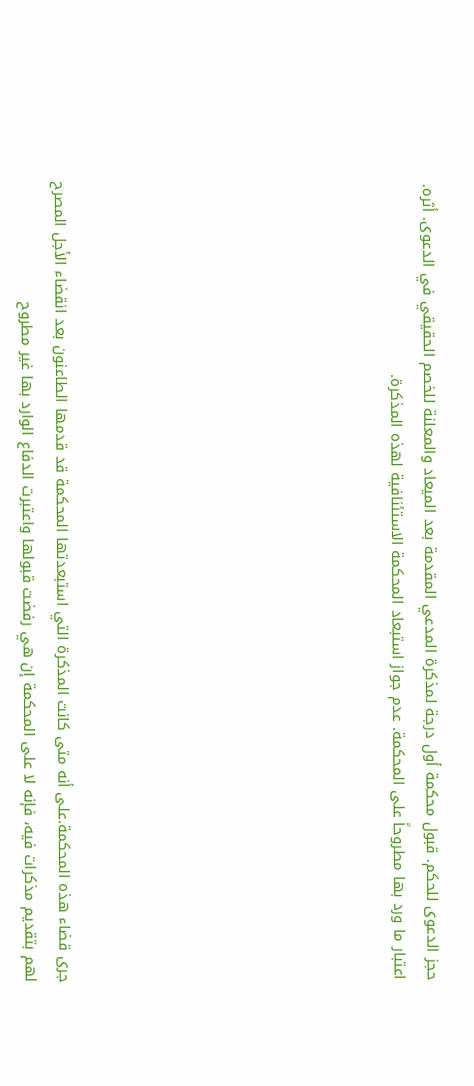حجز الدعوى للحكم. قبول محكمة أول درجة لمذكرة المدعي المقدمة بعد الميعاد والمعلنة للخصم الحقيقي في الدعوى. أثره. اعتبار ما ورد بها مطروحاً على المحكمة. عدم جواز استبعاد المحكمة الاستئنافية لهذه المذكرة.









جرى قضاء هذه المحكمة.على أنه متى كانت المذكرة التي استبعدتها المحكمة قد قدمها الطاعنون بعد انقضاء الأجل المصرح لهم بتقديم مذكرات فيه، فإنه لا على المحكمة إن هي رفضت قبولها واعتبرت الدفاع الوارد بها غير مطروح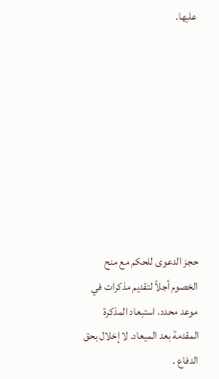عليها.









حجز الدعوى للحكم مع منح الخصوم أجلاً لتقديم مذكرات في موعد محدد. استبعاد المذكرة المقدمة بعد الميعاد. لا إخلال بحق الدفاع .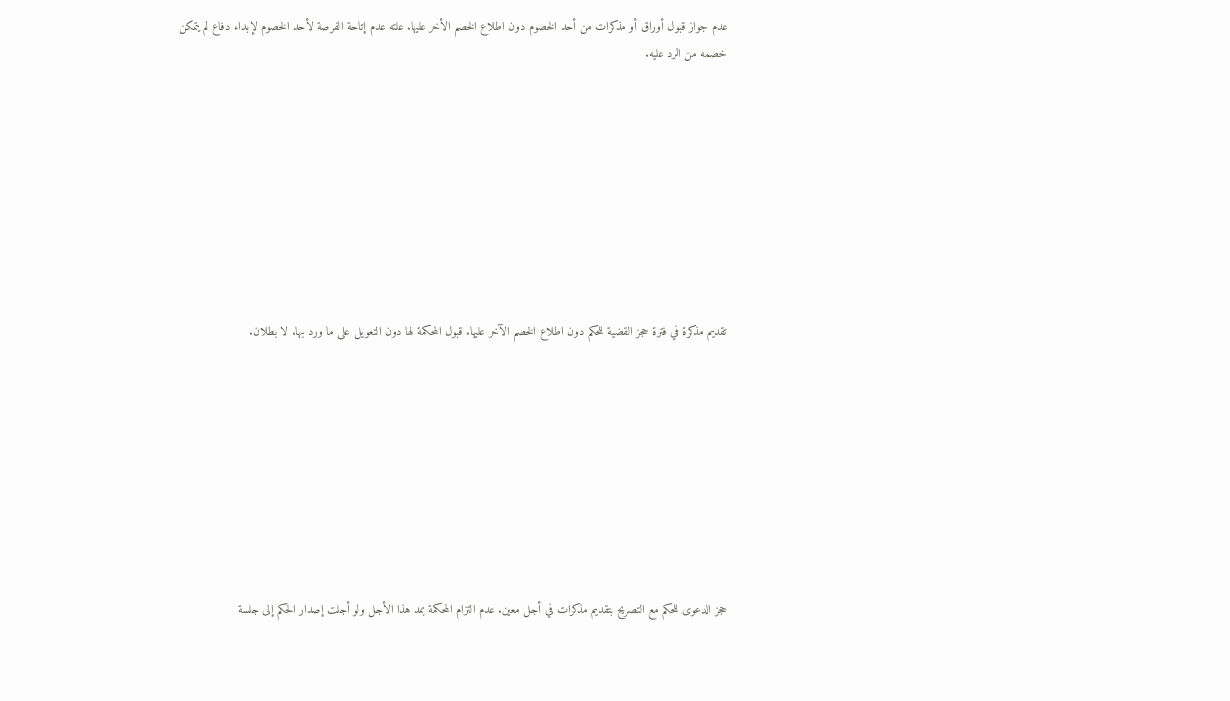عدم جواز قبول أوراق أو مذكرات من أحد الخصوم دون اطلاع الخصم الأخر عليها. علته عدم إتاحة الفرصة لأحد الخصوم لإبداء دفاع لم يتمكن خصمه من الرد عليه.









تقديم مذكرة في فترة حجز القضية للحكم دون اطلاع الخصم الآخر عليها. قبول المحكمة لها دون التعويل على ما ورد بها. لا بطلان.









حجز الدعوى للحكم مع التصريح بتقديم مذكرات في أجل معين. عدم التزام المحكمة بمد هذا الأجل ولو أجلت إصدار الحكم إلى جلسة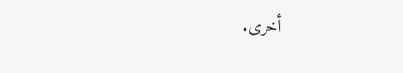أخرى.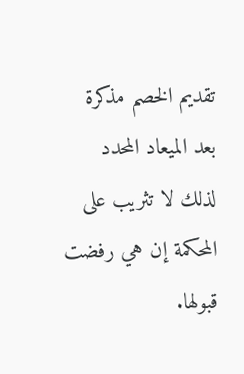تقديم الخصم مذكرة بعد الميعاد المحدد لذلك لا تثريب على المحكمة إن هي رفضت قبولها.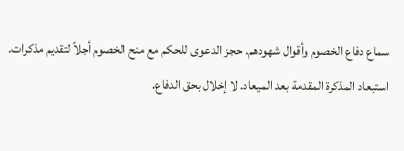سماع دفاع الخصوم وأقوال شهودهم. حجز الدعوى للحكم مع منح الخصوم أجلاً لتقديم مذكرات. استبعاد المذكرة المقدمة بعد الميعاد. لا إخلال بحق الدفاع.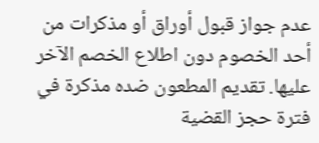عدم جواز قبول أوراق أو مذكرات من أحد الخصوم دون اطلاع الخصم الآخر عليها. تقديم المطعون ضده مذكرة في فترة حجز القضية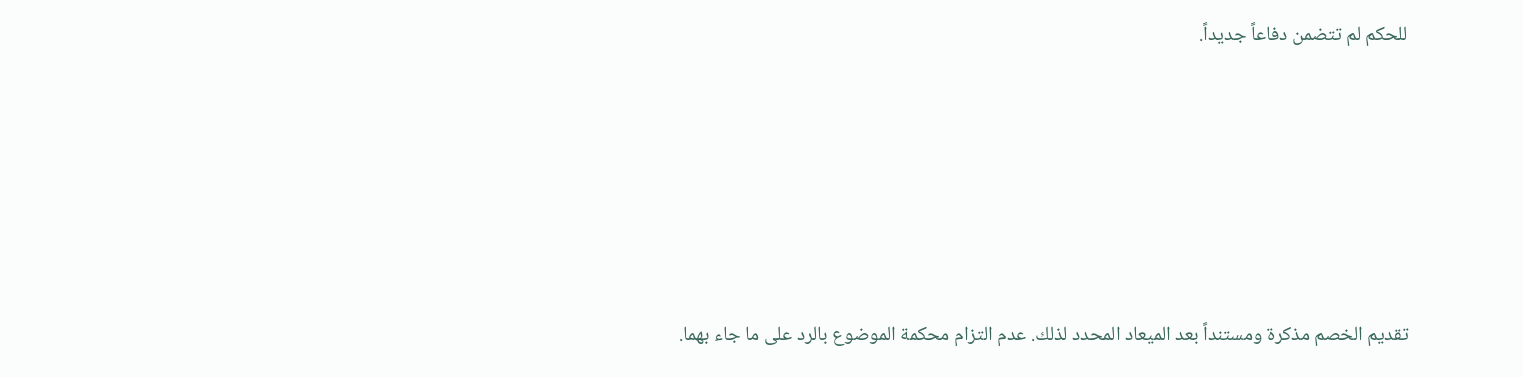للحكم لم تتضمن دفاعاً جديداً.









تقديم الخصم مذكرة ومستنداً بعد الميعاد المحدد لذلك. عدم التزام محكمة الموضوع بالرد على ما جاء بهما.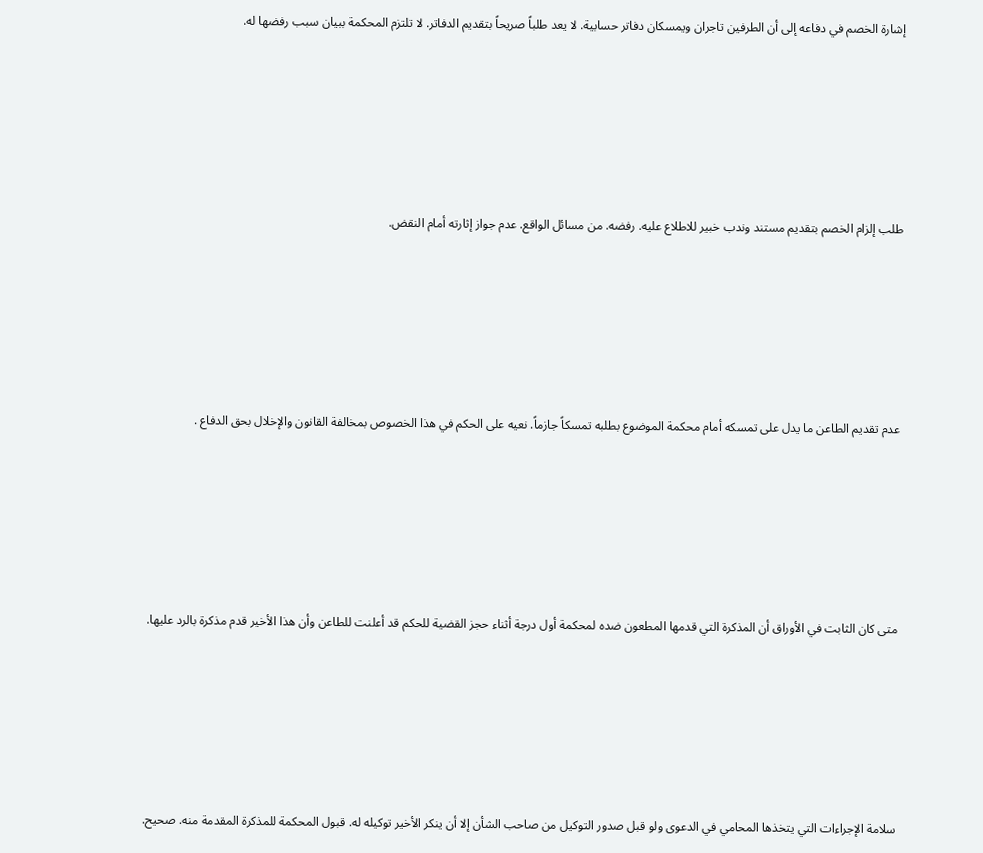إشارة الخصم في دفاعه إلى أن الطرفين تاجران ويمسكان دفاتر حسابية. لا يعد طلباً صريحاً بتقديم الدفاتر. لا تلتزم المحكمة ببيان سبب رفضها له.









طلب إلزام الخصم بتقديم مستند وندب خبير للاطلاع عليه. رفضه. من مسائل الواقع. عدم جواز إثارته أمام النقض.









عدم تقديم الطاعن ما يدل على تمسكه أمام محكمة الموضوع بطلبه تمسكاً جازماً. نعيه على الحكم في هذا الخصوص بمخالفة القانون والإخلال بحق الدفاع .









متى كان الثابت في الأوراق أن المذكرة التي قدمها المطعون ضده لمحكمة أول درجة أثناء حجز القضية للحكم قد أعلنت للطاعن وأن هذا الأخير قدم مذكرة بالرد عليها.









سلامة الإجراءات التي يتخذها المحامي في الدعوى ولو قبل صدور التوكيل من صاحب الشأن إلا أن ينكر الأخير توكيله له. قبول المحكمة للمذكرة المقدمة منه. صحيح.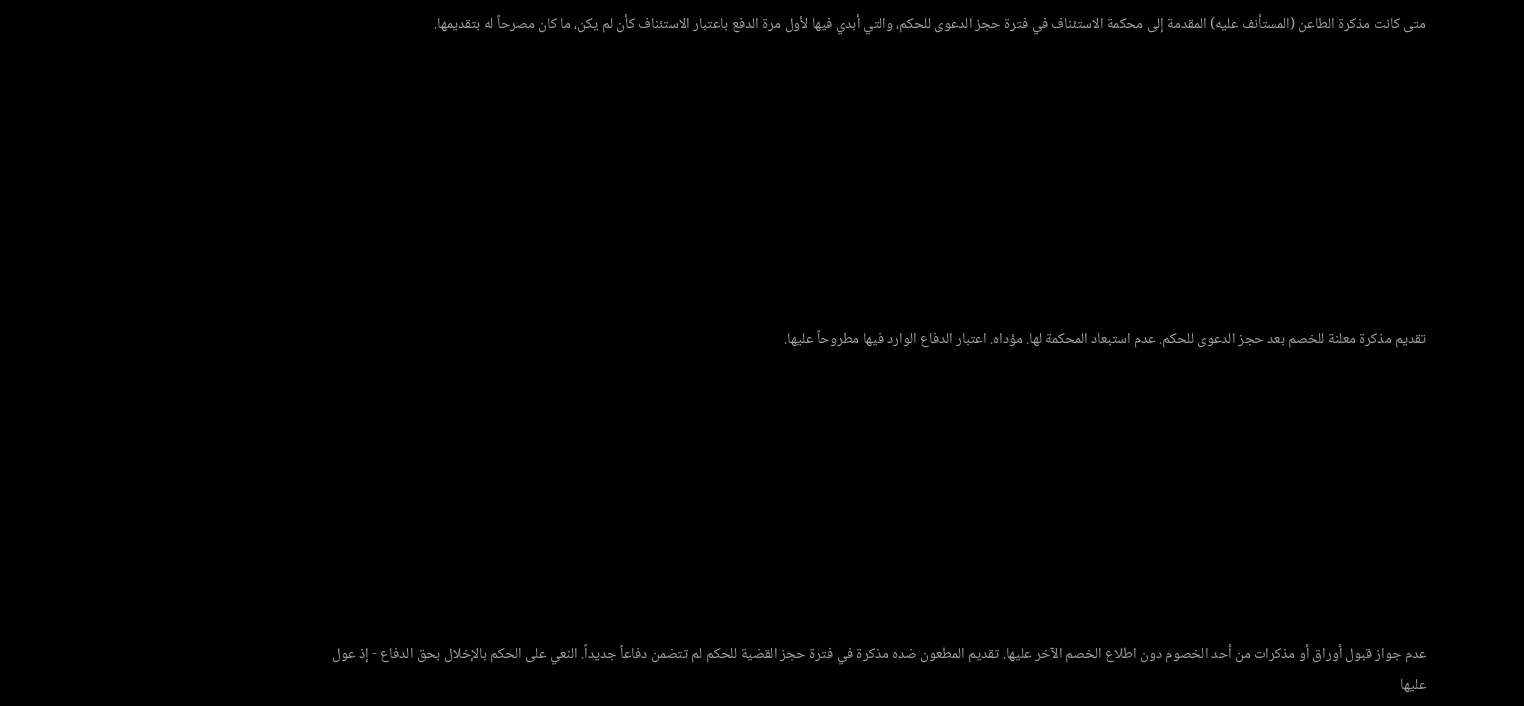متى كانت مذكرة الطاعن (المستأنف عليه) المقدمة إلى محكمة الاستئناف في فترة حجز الدعوى للحكم، والتي أبدي فيها لأول مرة الدفع باعتبار الاستئناف كأن لم يكن، ما كان مصرحاً له بتقديمها.









تقديم مذكرة معلنة للخصم بعد حجز الدعوى للحكم. عدم استبعاد المحكمة لها. مؤداه. اعتبار الدفاع الوارد فيها مطروحاً عليها.









عدم جواز قبول أوراق أو مذكرات من أحد الخصوم دون اطلاع الخصم الآخر عليها. تقديم المطعون ضده مذكرة في فترة حجز القضية للحكم لم تتضمن دفاعاً جديداً. النعي على الحكم بالإخلال بحق الدفاع - إذ عول عليها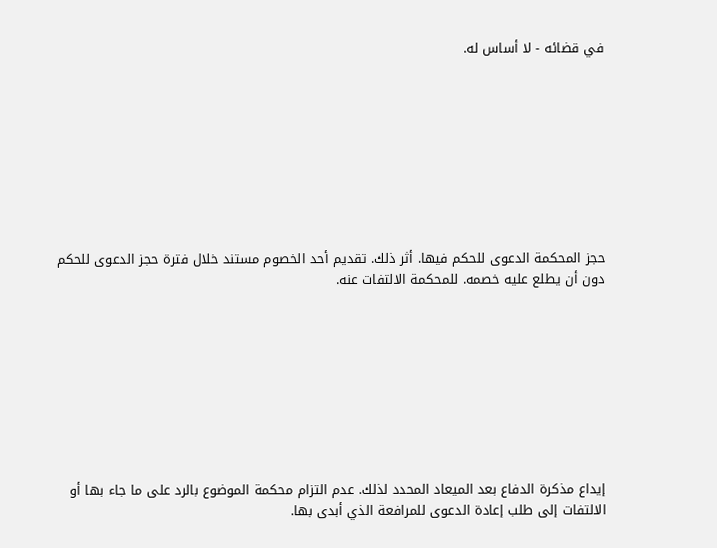في قضائه - لا أساس له.









حجز المحكمة الدعوى للحكم فيها. أثر ذلك. تقديم أحد الخصوم مستند خلال فترة حجز الدعوى للحكم دون أن يطلع عليه خصمه. للمحكمة الالتفات عنه.









إيداع مذكرة الدفاع بعد الميعاد المحدد لذلك. عدم التزام محكمة الموضوع بالرد على ما جاء بها أو الالتفات إلى طلب إعادة الدعوى للمرافعة الذي أبدى بها.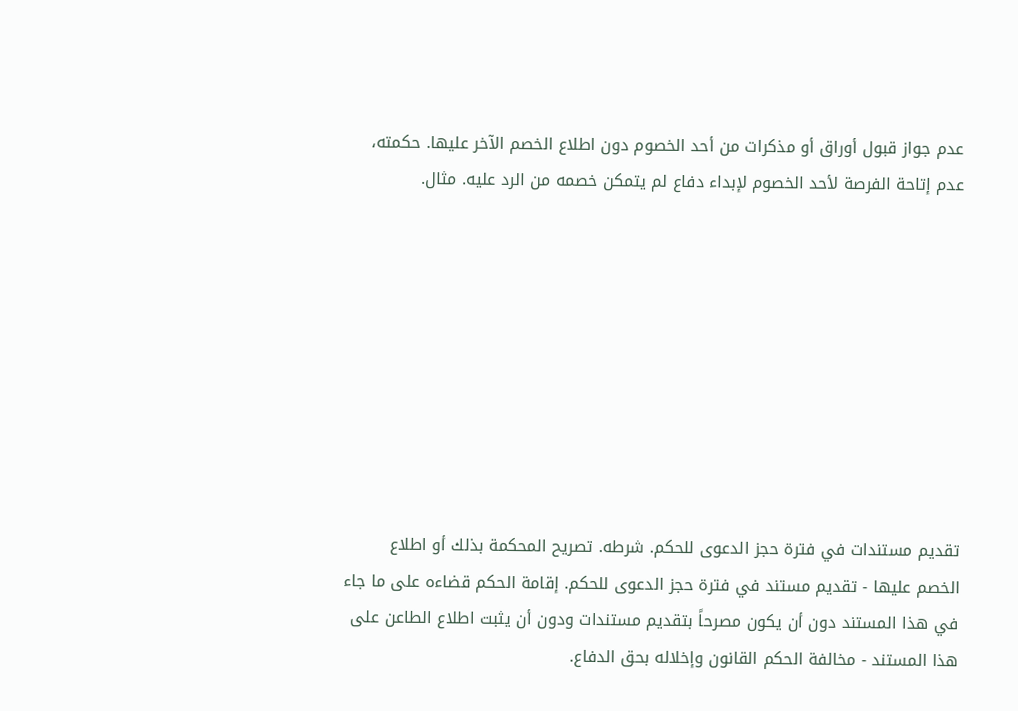عدم جواز قبول أوراق أو مذكرات من أحد الخصوم دون اطلاع الخصم الآخر عليها. حكمته، عدم إتاحة الفرصة لأحد الخصوم لإبداء دفاع لم يتمكن خصمه من الرد عليه. مثال.









تقديم مستندات في فترة حجز الدعوى للحكم. شرطه. تصريح المحكمة بذلك أو اطلاع الخصم عليها - تقديم مستند في فترة حجز الدعوى للحكم. إقامة الحكم قضاءه على ما جاء في هذا المستند دون أن يكون مصرحاً بتقديم مستندات ودون أن يثبت اطلاع الطاعن على هذا المستند - مخالفة الحكم القانون وإخلاله بحق الدفاع.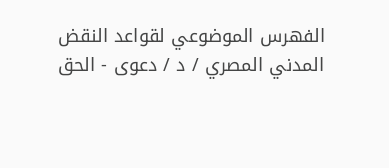الفهرس الموضوعي لقواعد النقض المدني المصري / د / دعوى - الحق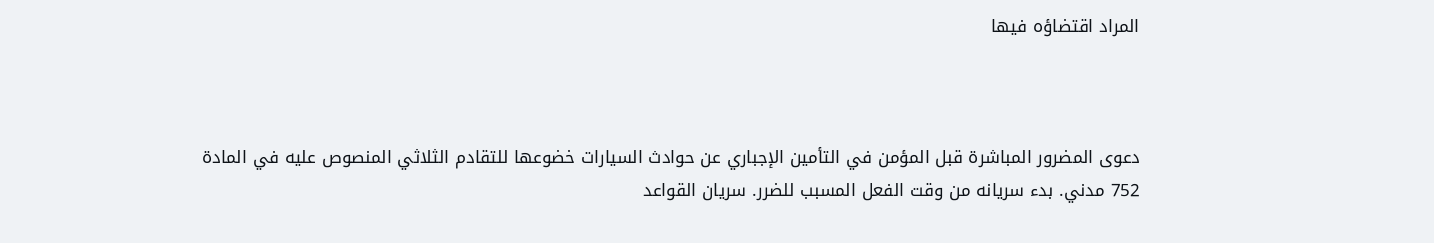المراد اقتضاؤه فيها



دعوى المضرور المباشرة قبل المؤمن في التأمين الإجباري عن حوادث السيارات خضوعها للتقادم الثلاثي المنصوص عليه في المادة 752 مدني. بدء سريانه من وقت الفعل المسبب للضرر. سريان القواعد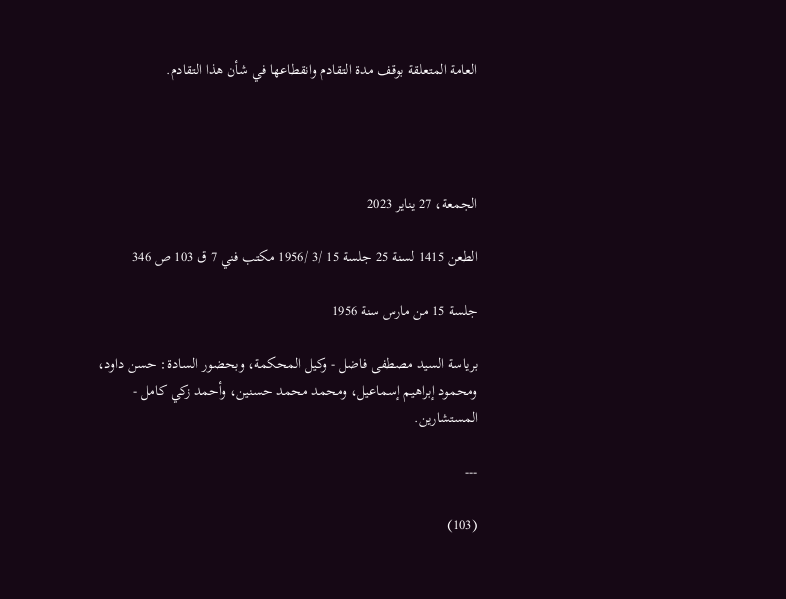العامة المتعلقة بوقف مدة التقادم وانقطاعها في شأن هذا التقادم.




الجمعة، 27 يناير 2023

الطعن 1415 لسنة 25 جلسة 15 /3 /1956 مكتب فني 7 ق 103 ص 346

جلسة 15 من مارس سنة 1956

برياسة السيد مصطفى فاضل - وكيل المحكمة، وبحضور السادة: حسن داود، ومحمود إبراهيم إسماعيل، ومحمد محمد حسنين، وأحمد زكي كامل - المستشارين.

---

(103)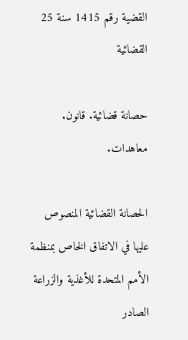القضية رقم 1415 سنة 25 القضائية

حصانة قضائية. قانون. معاهدات.

الحصانة القضائية المنصوص عليها في الاتفاق الخاص بمنظمة الأمم المتحدة للأغذية والزراعة الصادر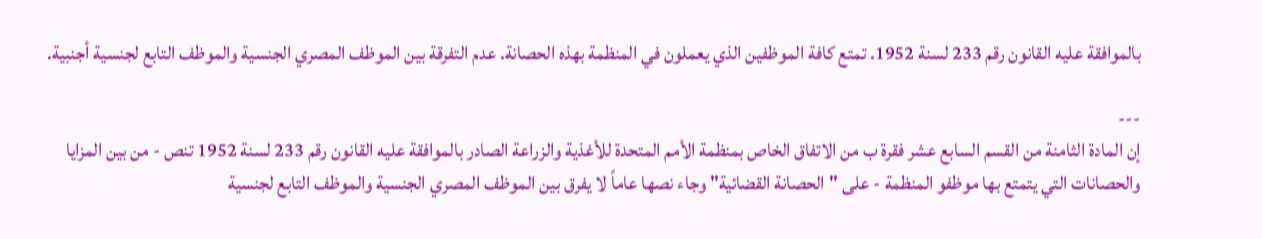بالموافقة عليه القانون رقم 233 لسنة 1952. تمتع كافة الموظفين الذي يعملون في المنظمة بهذه الحصانة. عدم التفرقة بين الموظف المصري الجنسية والموظف التابع لجنسية أجنبية.

---
إن المادة الثامنة من القسم السابع عشر فقرة ب من الاتفاق الخاص بمنظمة الأمم المتحدة للأغذية والزراعة الصادر بالموافقة عليه القانون رقم 233 لسنة 1952 تنص - من بين المزايا والحصانات التي يتمتع بها موظفو المنظمة - على "الحصانة القضائية" وجاء نصها عاماً لا يفرق بين الموظف المصري الجنسية والموظف التابع لجنسية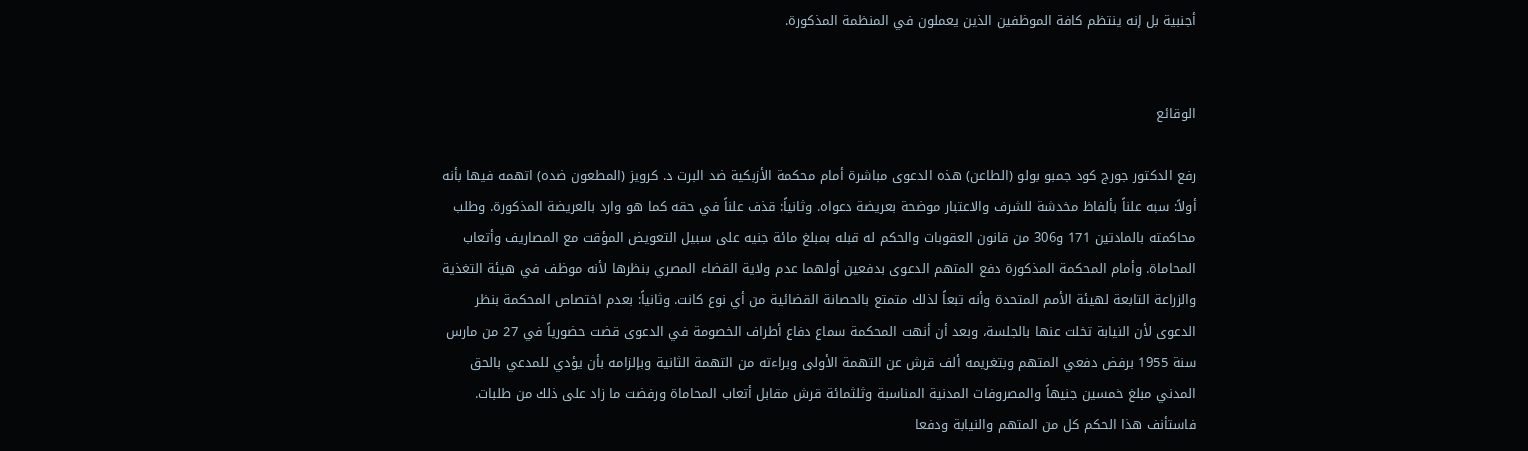أجنبية بل إنه ينتظم كافة الموظفين الذين يعملون في المنظمة المذكورة.


الوقائع

رفع الدكتور جورج كود جمبو بولو (الطاعن) هذه الدعوى مباشرة أمام محكمة الأزبكية ضد البرت د. كرويز (المطعون ضده) اتهمه فيها بأنه أولاً: سبه علناً بألفاظ مخدشة للشرف والاعتبار موضحة بعريضة دعواه. وثانياً: قذف علناً في حقه كما هو وارد بالعريضة المذكورة. وطلب محاكمته بالمادتين 171 و306 من قانون العقوبات والحكم له قبله بمبلغ مائة جنيه على سبيل التعويض المؤقت مع المصاريف وأتعاب المحاماة. وأمام المحكمة المذكورة دفع المتهم الدعوى بدفعين أولهما عدم ولاية القضاء المصري بنظرها لأنه موظف في هيئة التغذية والزراعة التابعة لهيئة الأمم المتحدة وأنه تبعاً لذلك متمتع بالحصانة القضائية من أي نوع كانت. وثانياً: بعدم اختصاص المحكمة بنظر الدعوى لأن النيابة تخلت عنها بالجلسة، وبعد أن أنهت المحكمة سماع دفاع أطراف الخصومة في الدعوى قضت حضورياً في 27 من مارس سنة 1955 برفض دفعي المتهم وبتغريمه ألف قرش عن التهمة الأولى وبراءته من التهمة الثانية وبإلزامه بأن يؤدي للمدعي بالحق المدني مبلغ خمسين جنيهاً والمصروفات المدنية المناسبة وثلثمائة قرش مقابل أتعاب المحاماة ورفضت ما زاد على ذلك من طلبات. فاستأنف هذا الحكم كل من المتهم والنيابة ودفعا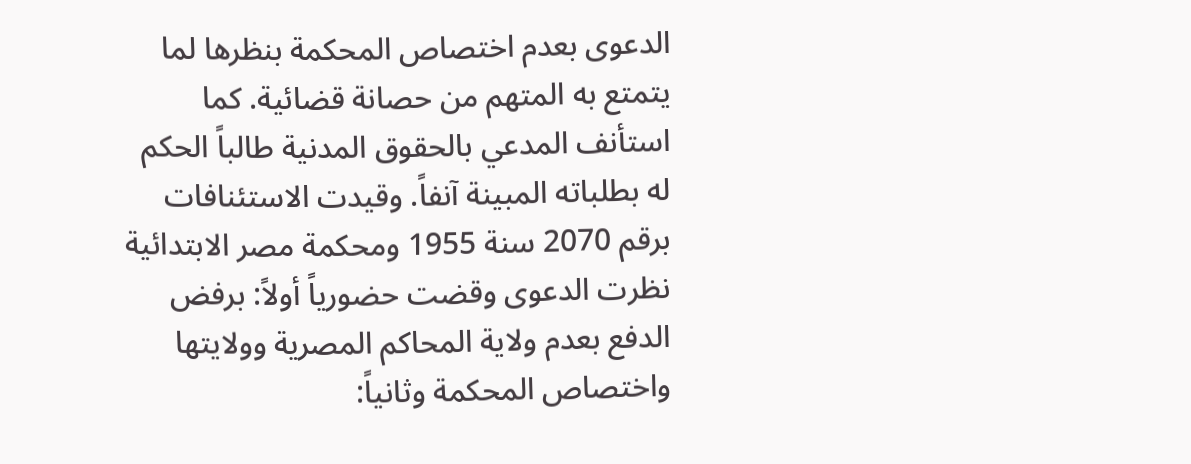الدعوى بعدم اختصاص المحكمة بنظرها لما يتمتع به المتهم من حصانة قضائية. كما استأنف المدعي بالحقوق المدنية طالباً الحكم له بطلباته المبينة آنفاً. وقيدت الاستئنافات برقم 2070 سنة 1955 ومحكمة مصر الابتدائية نظرت الدعوى وقضت حضورياً أولاً: برفض الدفع بعدم ولاية المحاكم المصرية وولايتها واختصاص المحكمة وثانياً: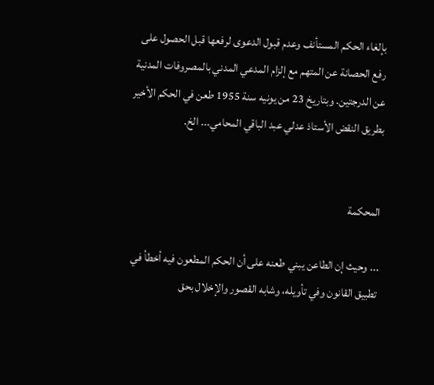بإلغاء الحكم المستأنف وعدم قبول الدعوى لرفعها قبل الحصول على رفع الحصانة عن المتهم مع إلزام المدعي المدني بالمصروفات المدنية عن الدرجتين. وبتاريخ 23 من يونيه سنة 1955 طعن في الحكم الأخير بطريق النقض الأستاذ عدلي عبد الباقي المحامي... الخ.


المحكمة

... وحيث إن الطاعن يبني طعنه على أن الحكم المطعون فيه أخطأ في تطبيق القانون وفي تأويله، وشابه القصور والإخلال بحق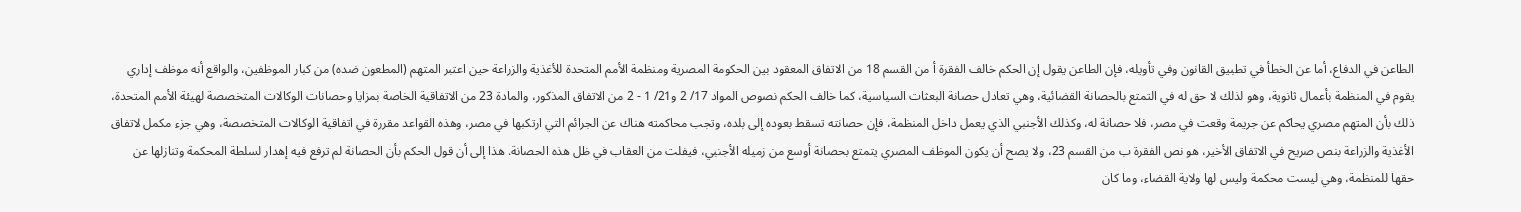الطاعن في الدفاع، أما عن الخطأ في تطبيق القانون وفي تأويله، فإن الطاعن يقول إن الحكم خالف الفقرة أ من القسم 18 من الاتفاق المعقود بين الحكومة المصرية ومنظمة الأمم المتحدة للأغذية والزراعة حين اعتبر المتهم (المطعون ضده) من كبار الموظفين، والواقع أنه موظف إداري يقوم في المنظمة بأعمال ثانوية، وهو لذلك لا حق له في التمتع بالحصانة القضائية، وهي تعادل حصانة البعثات السياسية، كما خالف الحكم نصوص المواد 17/ 2 و21/ 1 - 2 من الاتفاق المذكور، والمادة 23 من الاتفاقية الخاصة بمزايا وحصانات الوكالات المتخصصة لهيئة الأمم المتحدة، ذلك بأن المتهم مصري يحاكم عن جريمة وقعت في مصر، فلا حصانة له، وكذلك الأجنبي الذي يعمل داخل المنظمة، فإن حصانته تسقط بعوده إلى بلده، وتجب محاكمته هناك عن الجرائم التي ارتكبها في مصر، وهذه القواعد مقررة في اتفاقية الوكالات المتخصصة، وهي جزء مكمل لاتفاق الأغذية والزراعة بنص صريح في الاتفاق الأخير، هو نص الفقرة ب من القسم 23، ولا يصح أن يكون الموظف المصري يتمتع بحصانة أوسع من زميله الأجنبي، فيفلت من العقاب في ظل هذه الحصانة. هذا إلى أن قول الحكم بأن الحصانة لم ترفع فيه إهدار لسلطة المحكمة وتنازلها عن حقها للمنظمة، وهي ليست محكمة وليس لها ولاية القضاء، وما كان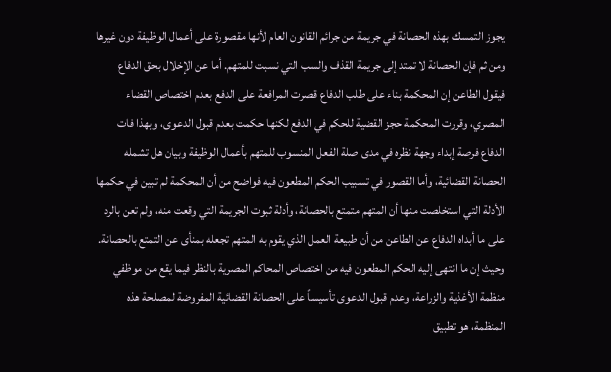يجوز التمسك بهذه الحصانة في جريمة من جرائم القانون العام لأنها مقصورة على أعمال الوظيفة دون غيرها ومن ثم فإن الحصانة لا تمتد إلى جريمة القذف والسب التي نسبت للمتهم. أما عن الإخلال بحق الدفاع فيقول الطاعن إن المحكمة بناء على طلب الدفاع قصرت المرافعة على الدفع بعدم اختصاص القضاء المصري، وقررت المحكمة حجز القضية للحكم في الدفع لكنها حكمت بعدم قبول الدعوى، وبهذا فات الدفاع فرصة إبداء وجهة نظره في مدى صلة الفعل المنسوب للمتهم بأعمال الوظيفة وبيان هل تشمله الحصانة القضائية، وأما القصور في تسبيب الحكم المطعون فيه فواضح من أن المحكمة لم تبين في حكمها الأدلة التي استخلصت منها أن المتهم متمتع بالحصانة، وأدلة ثبوت الجريمة التي وقعت منه، ولم تعن بالرد على ما أبداه الدفاع عن الطاعن من أن طبيعة العمل الذي يقوم به المتهم تجعله بمنأى عن التمتع بالحصانة.
وحيث إن ما انتهى إليه الحكم المطعون فيه من اختصاص المحاكم المصرية بالنظر فيما يقع من موظفي منظمة الأغذية والزراعة، وعدم قبول الدعوى تأسيساً على الحصانة القضائية المفروضة لمصلحة هذه المنظمة، هو تطبيق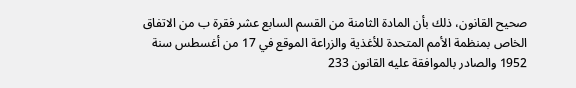صحيح القانون، ذلك بأن المادة الثامنة من القسم السابع عشر فقرة ب من الاتفاق الخاص بمنظمة الأمم المتحدة للأغذية والزراعة الموقع في 17 من أغسطس سنة 1952 والصادر بالموافقة عليه القانون 233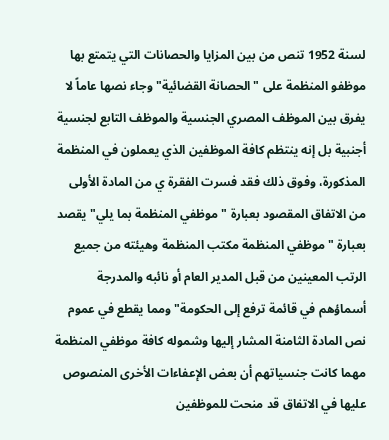لسنة 1952 تنص من بين المزايا والحصانات التي يتمتع بها موظفو المنظمة على "الحصانة القضائية" وجاء نصها عاماً لا يفرق بين الموظف المصري الجنسية والموظف التابع لجنسية أجنبية بل إنه ينتظم كافة الموظفين الذي يعملون في المنظمة المذكورة، وفوق ذلك فقد فسرت الفقرة ي من المادة الأولى من الاتفاق المقصود بعبارة "موظفي المنظمة بما يلي" يقصد بعبارة "موظفي المنظمة مكتب المنظمة وهيئته من جميع الرتب المعينين من قبل المدير العام أو نائبه والمدرجة أسماؤهم في قائمة ترفع إلى الحكومة" ومما يقطع في عموم نص المادة الثامنة المشار إليها وشموله كافة موظفي المنظمة مهما كانت جنسياتهم أن بعض الإعفاءات الأخرى المنصوص عليها في الاتفاق قد منحت للموظفين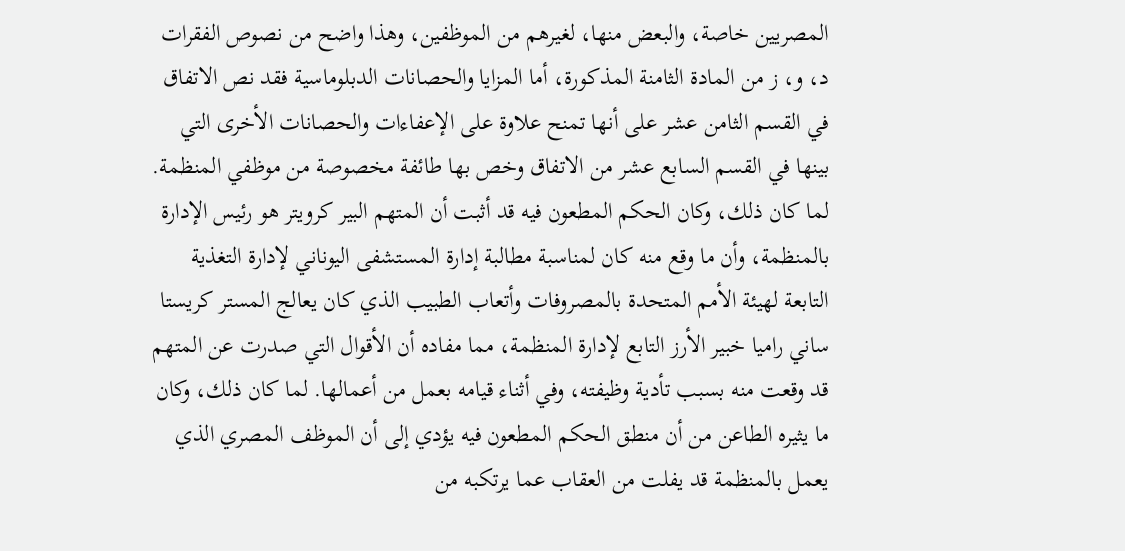المصريين خاصة، والبعض منها، لغيرهم من الموظفين، وهذا واضح من نصوص الفقرات د، و، ز من المادة الثامنة المذكورة، أما المزايا والحصانات الدبلوماسية فقد نص الاتفاق في القسم الثامن عشر على أنها تمنح علاوة على الإعفاءات والحصانات الأخرى التي بينها في القسم السابع عشر من الاتفاق وخص بها طائفة مخصوصة من موظفي المنظمة. لما كان ذلك، وكان الحكم المطعون فيه قد أثبت أن المتهم البير كرويتر هو رئيس الإدارة بالمنظمة، وأن ما وقع منه كان لمناسبة مطالبة إدارة المستشفى اليوناني لإدارة التغذية التابعة لهيئة الأمم المتحدة بالمصروفات وأتعاب الطبيب الذي كان يعالج المستر كريستا ساني راميا خبير الأرز التابع لإدارة المنظمة، مما مفاده أن الأقوال التي صدرت عن المتهم قد وقعت منه بسبب تأدية وظيفته، وفي أثناء قيامه بعمل من أعمالها. لما كان ذلك، وكان ما يثيره الطاعن من أن منطق الحكم المطعون فيه يؤدي إلى أن الموظف المصري الذي يعمل بالمنظمة قد يفلت من العقاب عما يرتكبه من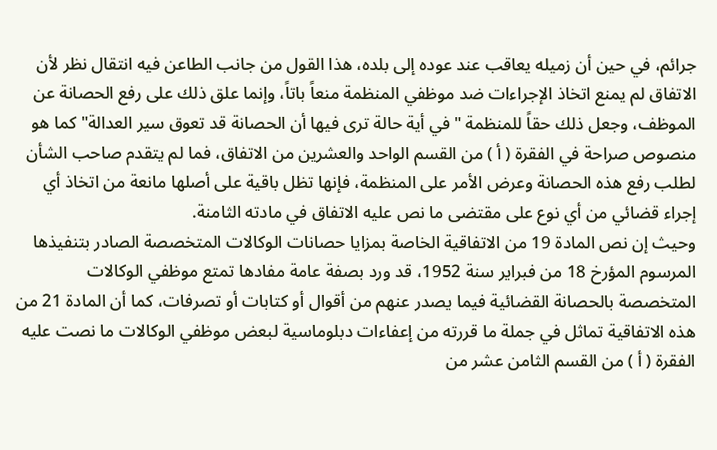جرائم، في حين أن زميله يعاقب عند عوده إلى بلده، هذا القول من جانب الطاعن فيه انتقال نظر لأن الاتفاق لم يمنع اتخاذ الإجراءات ضد موظفي المنظمة منعاً باتاً، وإنما علق ذلك على رفع الحصانة عن الموظف، وجعل ذلك حقاً للمنظمة "في أية حالة ترى فيها أن الحصانة قد تعوق سير العدالة" كما هو منصوص صراحة في الفقرة ( أ ) من القسم الواحد والعشرين من الاتفاق، فما لم يتقدم صاحب الشأن لطلب رفع هذه الحصانة وعرض الأمر على المنظمة، فإنها تظل باقية على أصلها مانعة من اتخاذ أي إجراء قضائي من أي نوع على مقتضى ما نص عليه الاتفاق في مادته الثامنة.
وحيث إن نص المادة 19 من الاتفاقية الخاصة بمزايا حصانات الوكالات المتخصصة الصادر بتنفيذها المرسوم المؤرخ 18 من فبراير سنة 1952، قد ورد بصفة عامة مفادها تمتع موظفي الوكالات المتخصصة بالحصانة القضائية فيما يصدر عنهم من أقوال أو كتابات أو تصرفات، كما أن المادة 21 من هذه الاتفاقية تماثل في جملة ما قررته من إعفاءات دبلوماسية لبعض موظفي الوكالات ما نصت عليه الفقرة ( أ ) من القسم الثامن عشر من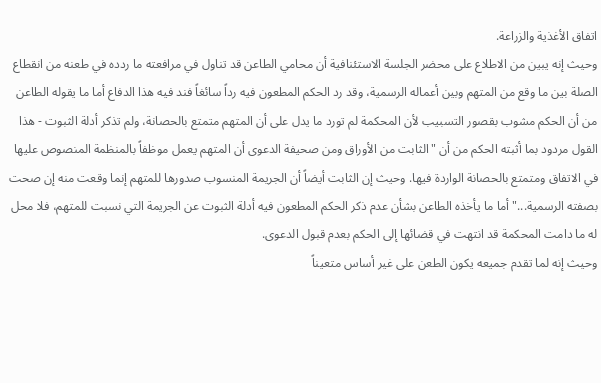اتفاق الأغذية والزراعة.
وحيث إنه يبين من الاطلاع على محضر الجلسة الاستئنافية أن محامي الطاعن قد تناول في مرافعته ما ردده في طعنه من انقطاع الصلة بين ما وقع من المتهم وبين أعماله الرسمية، وقد رد الحكم المطعون فيه رداً سائغاً فند فيه هذا الدفاع أما ما يقوله الطاعن من أن الحكم مشوب بقصور التسبيب لأن المحكمة لم تورد ما يدل على أن المتهم متمتع بالحصانة، ولم تذكر أدلة الثبوت - هذا القول مردود بما أثبته الحكم من أن "الثابت من الأوراق ومن صحيفة الدعوى أن المتهم يعمل موظفاً بالمنظمة المنصوص عليها في الاتفاق ومتمتع بالحصانة الواردة فيها. وحيث إن الثابت أيضاً أن الجريمة المنسوب صدورها للمتهم إنما وقعت منه إن صحت بصفته الرسمية..." أما ما يأخذه الطاعن بشأن عدم ذكر الحكم المطعون فيه أدلة الثبوت عن الجريمة التي نسبت للمتهم، فلا محل له ما دامت المحكمة قد انتهت في قضائها إلى الحكم بعدم قبول الدعوى.
وحيث إنه لما تقدم جميعه يكون الطعن على غير أساس متعيناً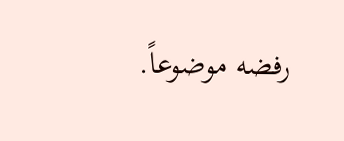رفضه موضوعاً.